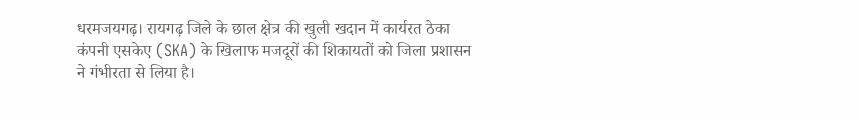धरमजयगढ़। रायगढ़ जिले के छाल क्षेत्र की खुली खदान में कार्यरत ठेका कंपनी एसकेए (SKA) के खिलाफ मजदूरों की शिकायतों को जिला प्रशासन ने गंभीरता से लिया है।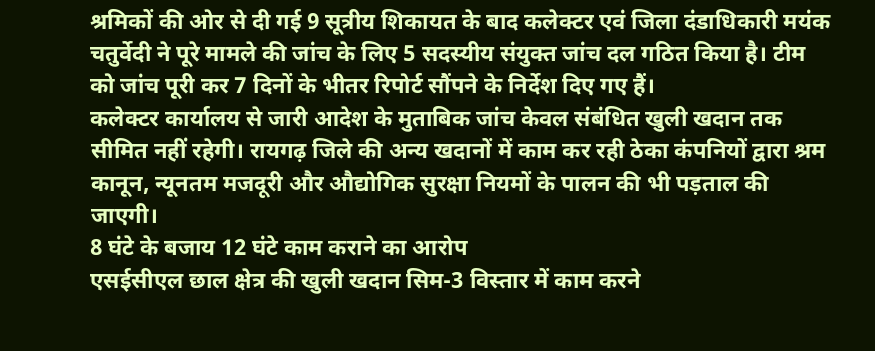श्रमिकों की ओर से दी गई 9 सूत्रीय शिकायत के बाद कलेक्टर एवं जिला दंडाधिकारी मयंक चतुर्वेदी ने पूरे मामले की जांच के लिए 5 सदस्यीय संयुक्त जांच दल गठित किया है। टीम को जांच पूरी कर 7 दिनों के भीतर रिपोर्ट सौंपने के निर्देश दिए गए हैं।
कलेक्टर कार्यालय से जारी आदेश के मुताबिक जांच केवल संबंधित खुली खदान तक सीमित नहीं रहेगी। रायगढ़ जिले की अन्य खदानों में काम कर रही ठेका कंपनियों द्वारा श्रम कानून, न्यूनतम मजदूरी और औद्योगिक सुरक्षा नियमों के पालन की भी पड़ताल की जाएगी।
8 घंटे के बजाय 12 घंटे काम कराने का आरोप
एसईसीएल छाल क्षेत्र की खुली खदान सिम-3 विस्तार में काम करने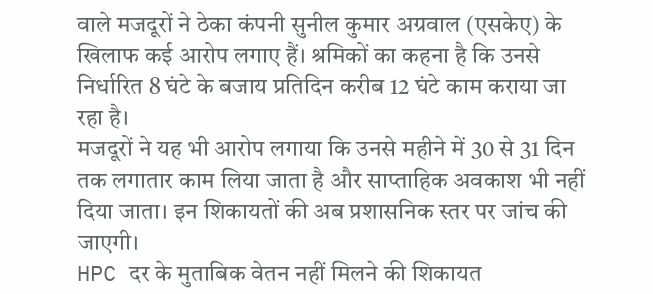वाले मजदूरों ने ठेका कंपनी सुनील कुमार अग्रवाल (एसकेए) के खिलाफ कई आरोप लगाए हैं। श्रमिकों का कहना है कि उनसे निर्धारित 8 घंटे के बजाय प्रतिदिन करीब 12 घंटे काम कराया जा रहा है।
मजदूरों ने यह भी आरोप लगाया कि उनसे महीने में 30 से 31 दिन तक लगातार काम लिया जाता है और साप्ताहिक अवकाश भी नहीं दिया जाता। इन शिकायतों की अब प्रशासनिक स्तर पर जांच की जाएगी।
HPC दर के मुताबिक वेतन नहीं मिलने की शिकायत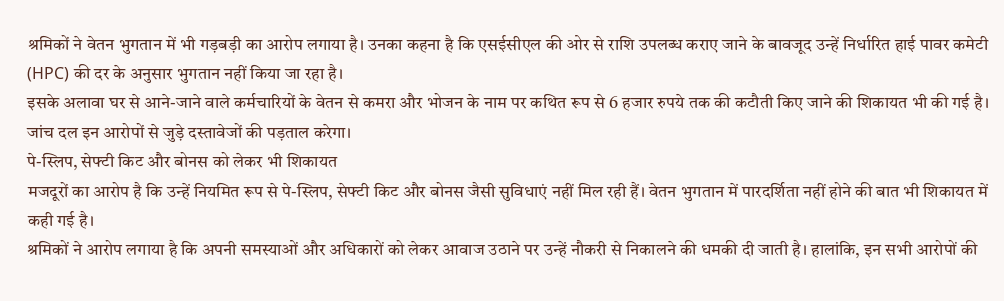श्रमिकों ने वेतन भुगतान में भी गड़बड़ी का आरोप लगाया है। उनका कहना है कि एसईसीएल की ओर से राशि उपलब्ध कराए जाने के बावजूद उन्हें निर्धारित हाई पावर कमेटी (HPC) की दर के अनुसार भुगतान नहीं किया जा रहा है।
इसके अलावा घर से आने-जाने वाले कर्मचारियों के वेतन से कमरा और भोजन के नाम पर कथित रूप से 6 हजार रुपये तक की कटौती किए जाने की शिकायत भी की गई है। जांच दल इन आरोपों से जुड़े दस्तावेजों की पड़ताल करेगा।
पे-स्लिप, सेफ्टी किट और बोनस को लेकर भी शिकायत
मजदूरों का आरोप है कि उन्हें नियमित रूप से पे-स्लिप, सेफ्टी किट और बोनस जैसी सुविधाएं नहीं मिल रही हैं। वेतन भुगतान में पारदर्शिता नहीं होने की बात भी शिकायत में कही गई है।
श्रमिकों ने आरोप लगाया है कि अपनी समस्याओं और अधिकारों को लेकर आवाज उठाने पर उन्हें नौकरी से निकालने की धमकी दी जाती है। हालांकि, इन सभी आरोपों की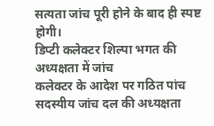सत्यता जांच पूरी होने के बाद ही स्पष्ट होगी।
डिप्टी कलेक्टर शिल्पा भगत की अध्यक्षता में जांच
कलेक्टर के आदेश पर गठित पांच सदस्यीय जांच दल की अध्यक्षता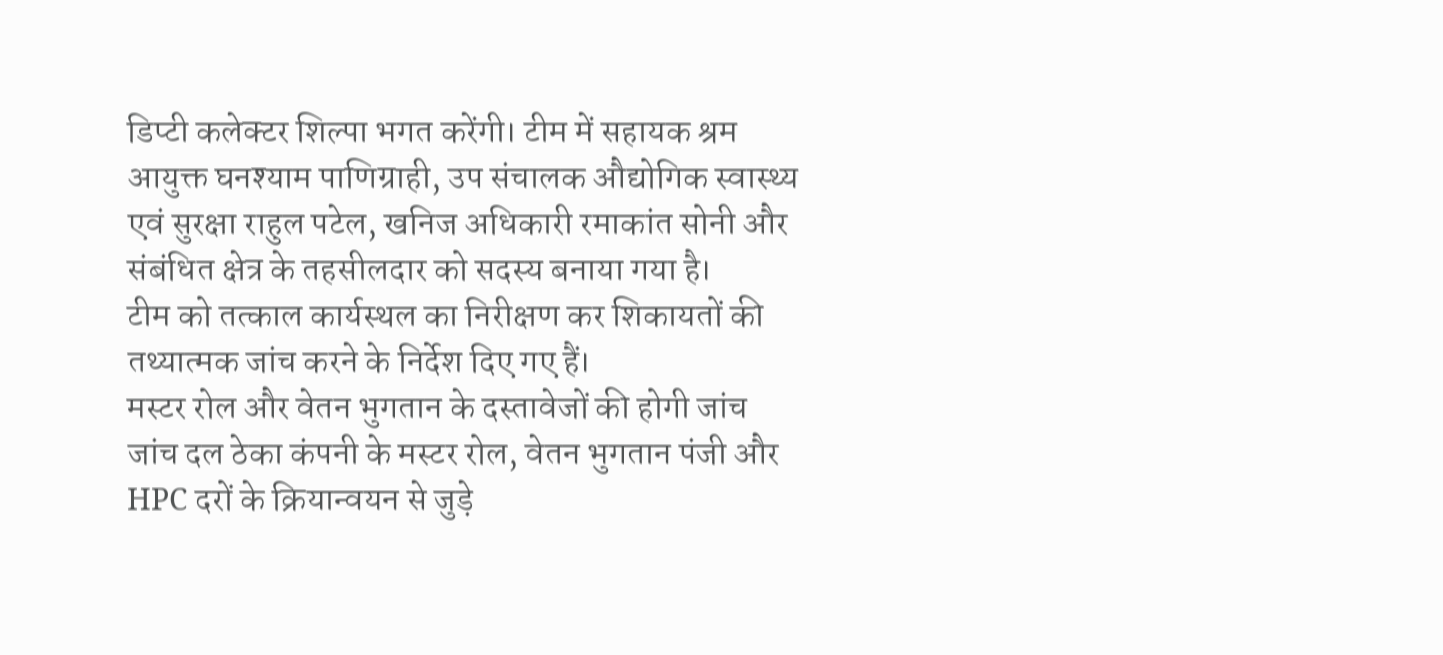डिप्टी कलेक्टर शिल्पा भगत करेंगी। टीम में सहायक श्रम आयुक्त घनश्याम पाणिग्राही, उप संचालक औद्योगिक स्वास्थ्य एवं सुरक्षा राहुल पटेल, खनिज अधिकारी रमाकांत सोनी और संबंधित क्षेत्र के तहसीलदार को सदस्य बनाया गया है।
टीम को तत्काल कार्यस्थल का निरीक्षण कर शिकायतों की तथ्यात्मक जांच करने के निर्देश दिए गए हैं।
मस्टर रोल और वेतन भुगतान के दस्तावेजों की होगी जांच
जांच दल ठेका कंपनी के मस्टर रोल, वेतन भुगतान पंजी और HPC दरों के क्रियान्वयन से जुड़े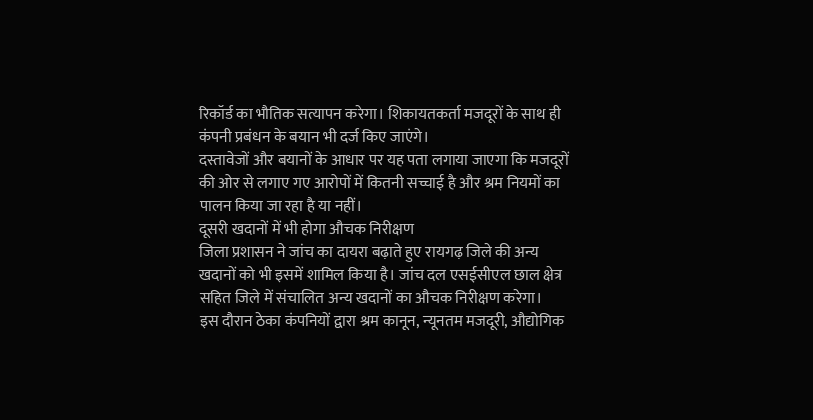रिकॉर्ड का भौतिक सत्यापन करेगा। शिकायतकर्ता मजदूरों के साथ ही कंपनी प्रबंधन के बयान भी दर्ज किए जाएंगे।
दस्तावेजों और बयानों के आधार पर यह पता लगाया जाएगा कि मजदूरों की ओर से लगाए गए आरोपों में कितनी सच्चाई है और श्रम नियमों का पालन किया जा रहा है या नहीं।
दूसरी खदानों में भी होगा औचक निरीक्षण
जिला प्रशासन ने जांच का दायरा बढ़ाते हुए रायगढ़ जिले की अन्य खदानों को भी इसमें शामिल किया है। जांच दल एसईसीएल छाल क्षेत्र सहित जिले में संचालित अन्य खदानों का औचक निरीक्षण करेगा।
इस दौरान ठेका कंपनियों द्वारा श्रम कानून, न्यूनतम मजदूरी, औद्योगिक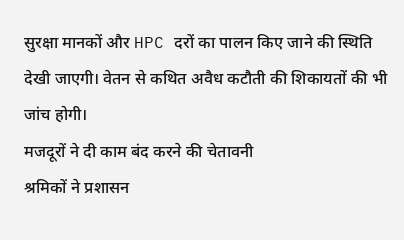सुरक्षा मानकों और HPC दरों का पालन किए जाने की स्थिति देखी जाएगी। वेतन से कथित अवैध कटौती की शिकायतों की भी जांच होगी।
मजदूरों ने दी काम बंद करने की चेतावनी
श्रमिकों ने प्रशासन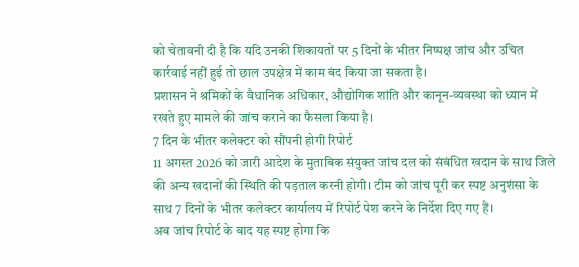को चेतावनी दी है कि यदि उनकी शिकायतों पर 5 दिनों के भीतर निष्पक्ष जांच और उचित कार्रवाई नहीं हुई तो छाल उपक्षेत्र में काम बंद किया जा सकता है।
प्रशासन ने श्रमिकों के वैधानिक अधिकार, औद्योगिक शांति और कानून-व्यवस्था को ध्यान में रखते हुए मामले की जांच कराने का फैसला किया है।
7 दिन के भीतर कलेक्टर को सौंपनी होगी रिपोर्ट
11 अगस्त 2026 को जारी आदेश के मुताबिक संयुक्त जांच दल को संबंधित खदान के साथ जिले की अन्य खदानों की स्थिति की पड़ताल करनी होगी। टीम को जांच पूरी कर स्पष्ट अनुशंसा के साथ 7 दिनों के भीतर कलेक्टर कार्यालय में रिपोर्ट पेश करने के निर्देश दिए गए हैं।
अब जांच रिपोर्ट के बाद यह स्पष्ट होगा कि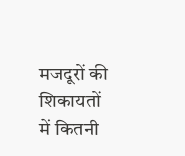मजदूरों की शिकायतों में कितनी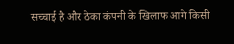सच्चाई है और ठेका कंपनी के खिलाफ आगे किसी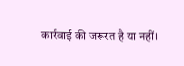कार्रवाई की जरूरत है या नहीं।